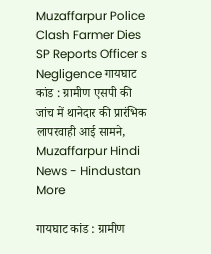Muzaffarpur Police Clash Farmer Dies SP Reports Officer s Negligence गायघाट कांड : ग्रामीण एसपी की जांच में थानेदार की प्रारंभिक लापरवाही आई सामने, Muzaffarpur Hindi News - Hindustan
More

गायघाट कांड : ग्रामीण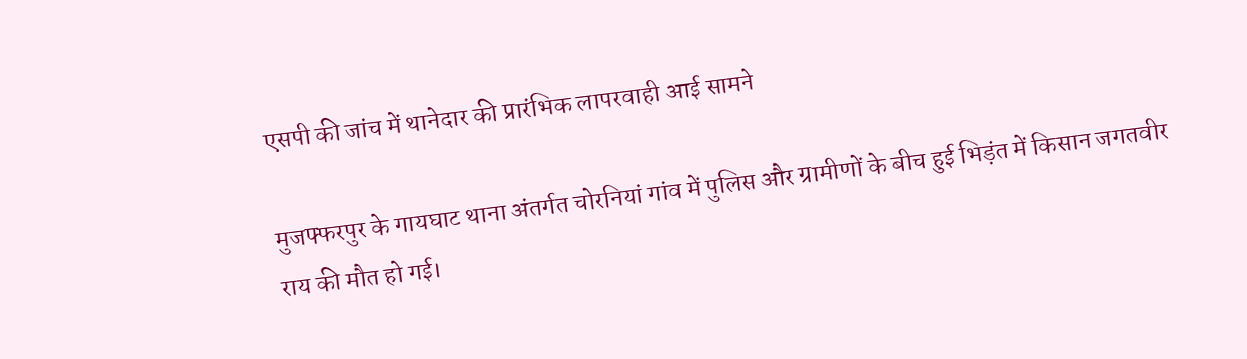एसपी की जांच में थानेदार की प्रारंभिक लापरवाही आई सामने

मुजफ्फरपुर के गायघाट थाना अंतर्गत चोरनियां गांव में पुलिस और ग्रामीणों के बीच हुई भिड़ंत में किसान जगतवीर राय की मौत हो गई।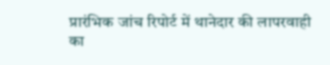प्रारंभिक जांच रिपोर्ट में थानेदार की लापरवाही का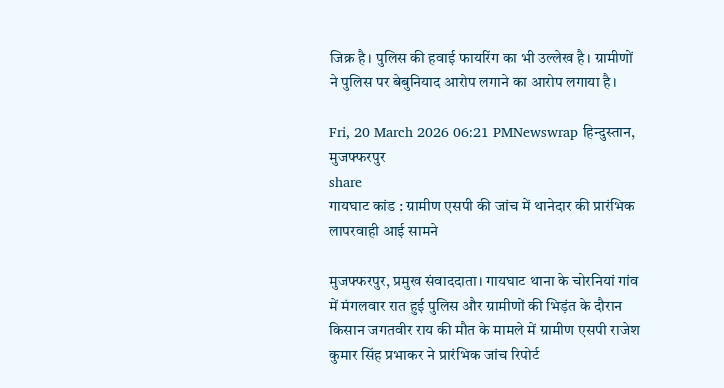जिक्र है। पुलिस की हवाई फायरिंग का भी उल्लेख है। ग्रामीणों ने पुलिस पर बेबुनियाद आरोप लगाने का आरोप लगाया है।

Fri, 20 March 2026 06:21 PMNewswrap हिन्दुस्तान, मुजफ्फरपुर
share
गायघाट कांड : ग्रामीण एसपी की जांच में थानेदार की प्रारंभिक लापरवाही आई सामने

मुजफ्फरपुर, प्रमुख संवाददाता। गायघाट थाना के चोरनियां गांव में मंगलवार रात हुई पुलिस और ग्रामीणों की भिड़ंत के दौरान किसान जगतवीर राय की मौत के मामले में ग्रामीण एसपी राजेश कुमार सिंह प्रभाकर ने प्रारंभिक जांच रिपोर्ट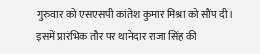गुरुवार को एसएसपी कांतेश कुमार मिश्रा को सौंप दी। इसमें प्रारंभिक तौर पर थानेदार राजा सिंह की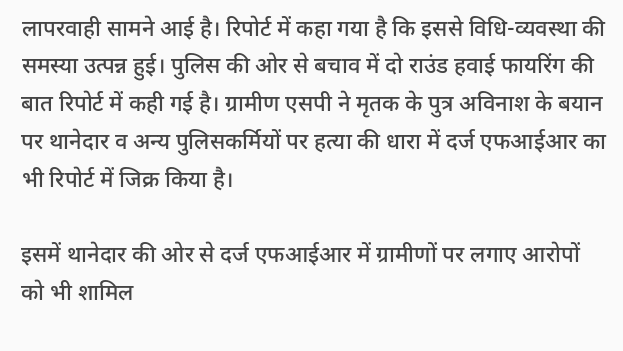लापरवाही सामने आई है। रिपोर्ट में कहा गया है कि इससे विधि-व्यवस्था की समस्या उत्पन्न हुई। पुलिस की ओर से बचाव में दो राउंड हवाई फायरिंग की बात रिपोर्ट में कही गई है। ग्रामीण एसपी ने मृतक के पुत्र अविनाश के बयान पर थानेदार व अन्य पुलिसकर्मियों पर हत्या की धारा में दर्ज एफआईआर का भी रिपोर्ट में जिक्र किया है।

इसमें थानेदार की ओर से दर्ज एफआईआर में ग्रामीणों पर लगाए आरोपों को भी शामिल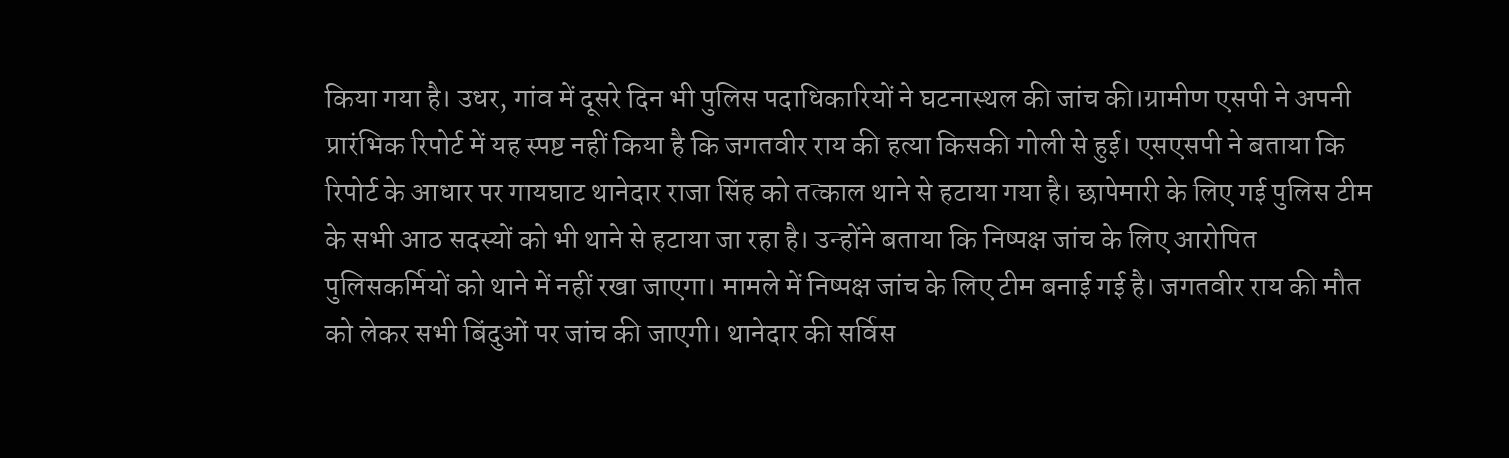किया गया है। उधर, गांव में दूसरे दिन भी पुलिस पदाधिकारियों ने घटनास्थल की जांच की।ग्रामीण एसपी ने अपनी प्रारंभिक रिपोर्ट में यह स्पष्ट नहीं किया है कि जगतवीर राय की हत्या किसकी गोली से हुई। एसएसपी ने बताया कि रिपोर्ट के आधार पर गायघाट थानेदार राजा सिंह को तत्काल थाने से हटाया गया है। छापेमारी के लिए गई पुलिस टीम के सभी आठ सदस्यों को भी थाने से हटाया जा रहा है। उन्होंने बताया कि निष्पक्ष जांच के लिए आरोपित पुलिसकर्मियों को थाने में नहीं रखा जाएगा। मामले में निष्पक्ष जांच के लिए टीम बनाई गई है। जगतवीर राय की मौत को लेकर सभी बिंदुओं पर जांच की जाएगी। थानेदार की सर्विस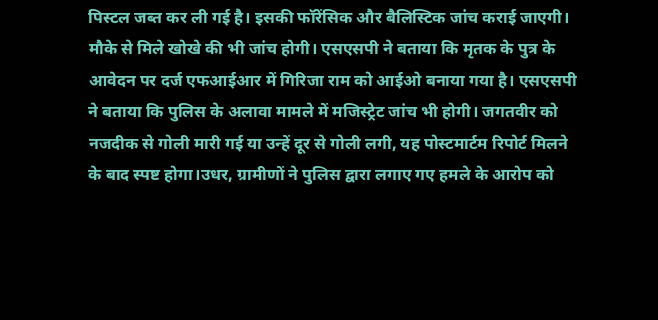पिस्टल जब्त कर ली गई है। इसकी फॉरेंसिक और बैलिस्टिक जांच कराई जाएगी। मौके से मिले खोखे की भी जांच होगी। एसएसपी ने बताया कि मृतक के पुत्र के आवेदन पर दर्ज एफआईआर में गिरिजा राम को आईओ बनाया गया है। एसएसपी ने बताया कि पुलिस के अलावा मामले में मजिस्ट्रेट जांच भी होगी। जगतवीर को नजदीक से गोली मारी गई या उन्हें दूर से गोली लगी, यह पोस्टमार्टम रिपोर्ट मिलने के बाद स्पष्ट होगा।उधर, ग्रामीणों ने पुलिस द्वारा लगाए गए हमले के आरोप को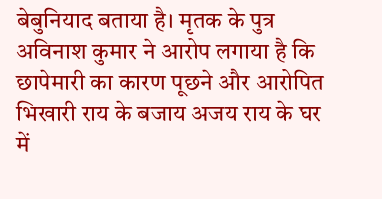बेबुनियाद बताया है। मृतक के पुत्र अविनाश कुमार ने आरोप लगाया है कि छापेमारी का कारण पूछने और आरोपित भिखारी राय के बजाय अजय राय के घर में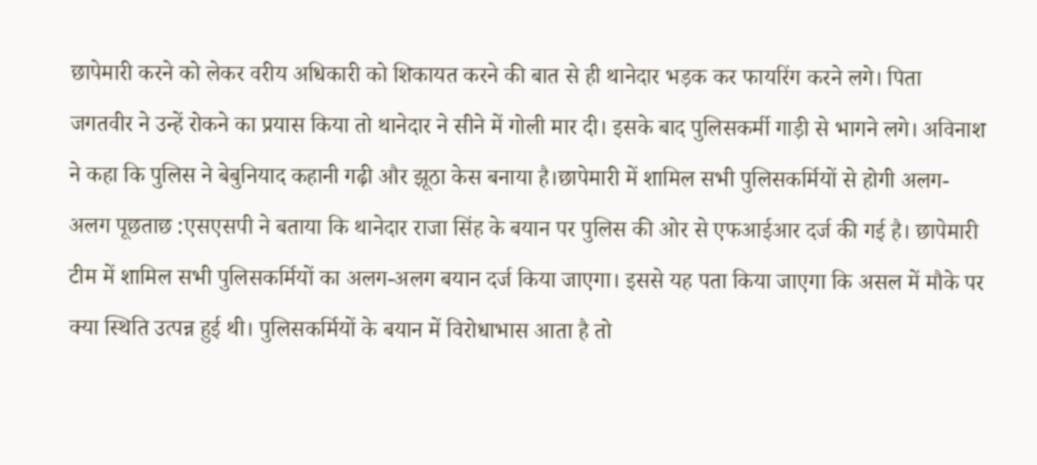छापेमारी करने को लेकर वरीय अधिकारी को शिकायत करने की बात से ही थानेदार भड़क कर फायरिंग करने लगे। पिता जगतवीर ने उन्हें रोकने का प्रयास किया तो थानेदार ने सीने में गोली मार दी। इसके बाद पुलिसकर्मी गाड़ी से भागने लगे। अविनाश ने कहा कि पुलिस ने बेबुनियाद कहानी गढ़ी और झूठा केस बनाया है।छापेमारी में शामिल सभी पुलिसकर्मियों से होगी अलग-अलग पूछताछ :एसएसपी ने बताया कि थानेदार राजा सिंह के बयान पर पुलिस की ओर से एफआईआर दर्ज की गई है। छापेमारी टीम में शामिल सभी पुलिसकर्मियों का अलग-अलग बयान दर्ज किया जाएगा। इससे यह पता किया जाएगा कि असल में मौके पर क्या स्थिति उत्पन्न हुई थी। पुलिसकर्मियों के बयान में विरोधाभास आता है तो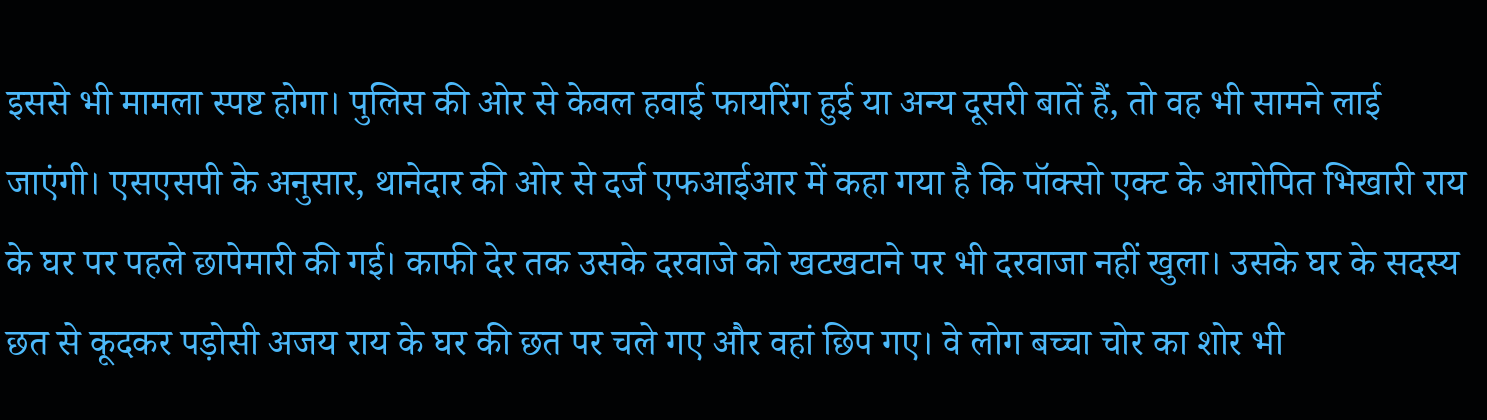इससे भी मामला स्पष्ट होगा। पुलिस की ओर से केवल हवाई फायरिंग हुई या अन्य दूसरी बातें हैं, तो वह भी सामने लाई जाएंगी। एसएसपी के अनुसार, थानेदार की ओर से दर्ज एफआईआर में कहा गया है कि पॉक्सो एक्ट के आरोपित भिखारी राय के घर पर पहले छापेमारी की गई। काफी देर तक उसके दरवाजे को खटखटाने पर भी दरवाजा नहीं खुला। उसके घर के सदस्य छत से कूदकर पड़ोसी अजय राय के घर की छत पर चले गए और वहां छिप गए। वे लोग बच्चा चोर का शोर भी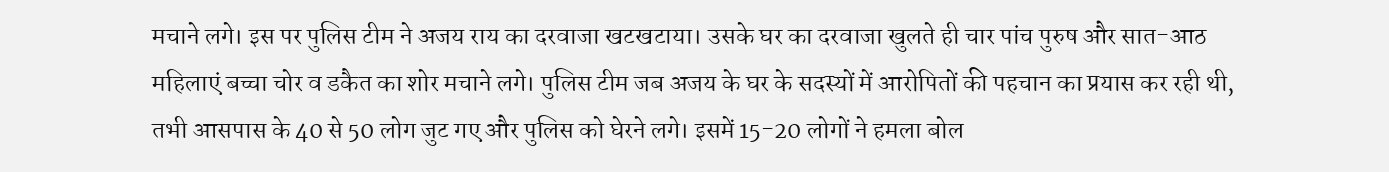मचाने लगे। इस पर पुलिस टीम ने अजय राय का दरवाजा खटखटाया। उसके घर का दरवाजा खुलते ही चार पांच पुरुष और सात-आठ महिलाएं बच्चा चोर व डकैत का शोर मचाने लगे। पुलिस टीम जब अजय के घर के सदस्यों में आरोपितों की पहचान का प्रयास कर रही थी, तभी आसपास के 40 से 50 लोग जुट गए और पुलिस को घेरने लगे। इसमें 15-20 लोगों ने हमला बोल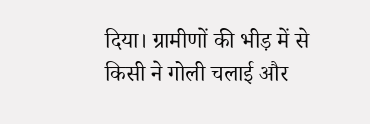दिया। ग्रामीणों की भीड़ में से किसी ने गोली चलाई और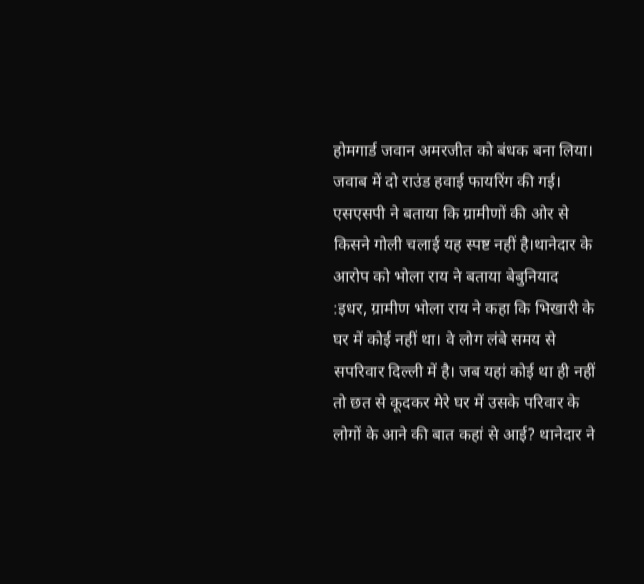होमगार्ड जवान अमरजीत को बंधक बना लिया। जवाब में दो राउंड हवाई फायरिंग की गई। एसएसपी ने बताया कि ग्रामीणों की ओर से किसने गोली चलाई यह स्पष्ट नहीं है।थानेदार के आरोप को भोला राय ने बताया बेबुनियाद :इधर, ग्रामीण भोला राय ने कहा कि भिखारी के घर में कोई नहीं था। वे लोग लंबे समय से सपरिवार दिल्ली में है। जब यहां कोई था ही नहीं तो छत से कूदकर मेरे घर में उसके परिवार के लोगों के आने की बात कहां से आई? थानेदार ने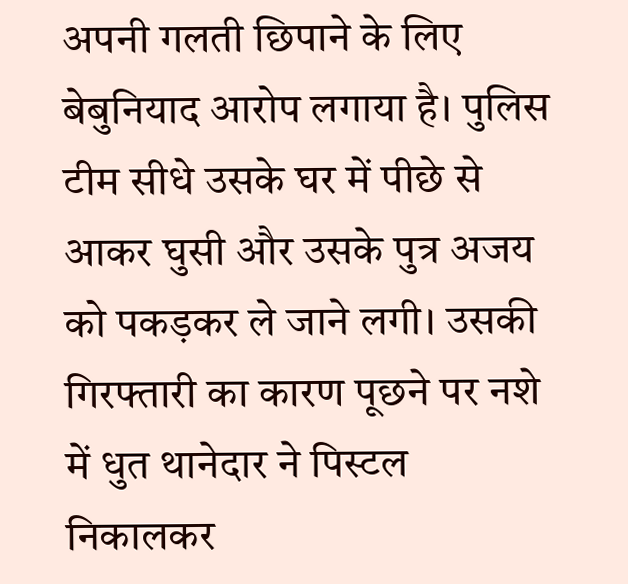अपनी गलती छिपाने के लिए बेबुनियाद आरोप लगाया है। पुलिस टीम सीधे उसके घर में पीछे से आकर घुसी और उसके पुत्र अजय को पकड़कर ले जाने लगी। उसकी गिरफ्तारी का कारण पूछने पर नशे में धुत थानेदार ने पिस्टल निकालकर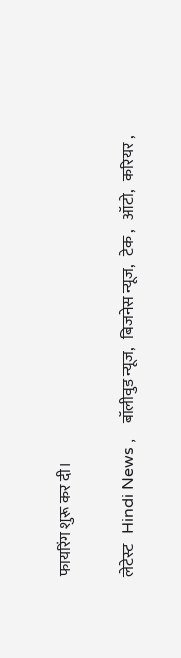फायरिंग शुरू कर दी।

लेटेस्ट   Hindi News ,    बॉलीवुड न्यूज,   बिजनेस न्यूज,   टेक ,   ऑटो,   करियर ,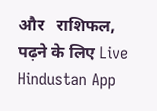और   राशिफल, पढ़ने के लिए Live Hindustan App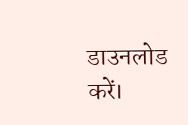डाउनलोड करें।